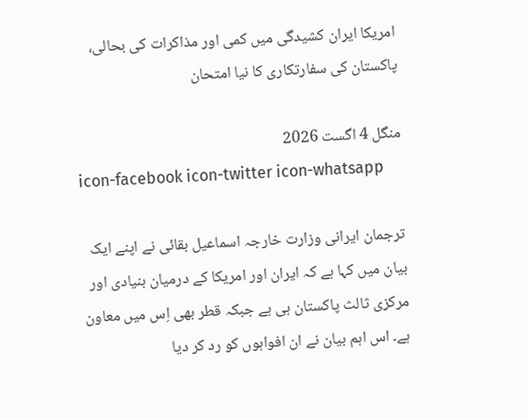امریکا ایران کشیدگی میں کمی اور مذاکرات کی بحالی، پاکستان کی سفارتکاری کا نیا امتحان

منگل 4 اگست 2026
icon-facebook icon-twitter icon-whatsapp

ترجمان ایرانی وزارت خارجہ اسماعیل بقائی نے اپنے ایک بیان میں کہا ہے کہ ایران اور امریکا کے درمیان بنیادی اور مرکزی ثالث پاکستان ہی ہے جبکہ قطر بھی اِس میں معاون ہے۔ اس اہم بیان نے ان افواہوں کو رد کر دیا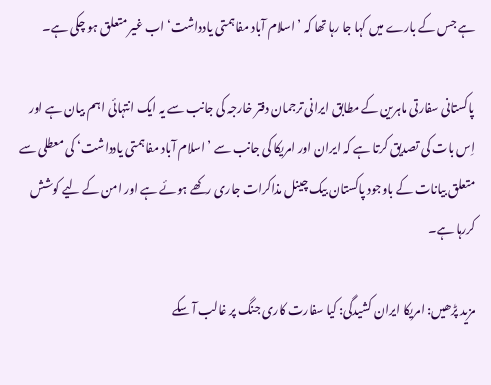ہے جس کے بارے میں کہا جا رہا تھا کہ ’اسلام آباد مفاہمتی یادداشت‘ اب غیر متعلق ہو چکی ہے۔

پاکستانی سفارتی ماہرین کے مطابق ایرانی ترجمان دفتر خارجہ کی جانب سے یہ ایک انتہائی اہم بیان ہے اور اِس بات کی تصدیق کرتا ہے کہ ایران اور امریکا کی جانب سے ’اسلام آباد مفاہمتی یادداشت‘ کی معطلی سے متعلق بیانات کے باوجود پاکستان بیک چینل مذاکرات جاری رکھے ہوئے ہے اور امن کے لیے کوشش کررہا ہے۔

مزید پڑھیں: امریکا ایران کشیدگی: کیا سفارت کاری جنگ پر غالب آ سکے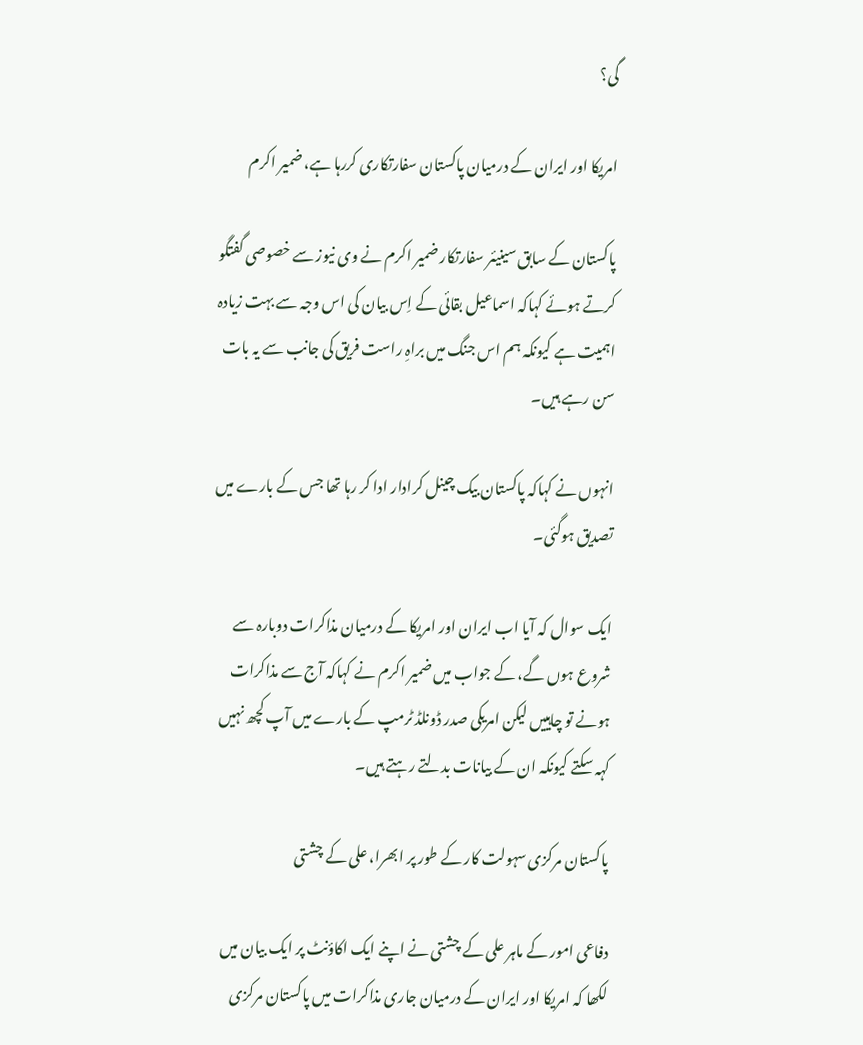گی؟

امریکا اور ایران کے درمیان پاکستان سفارتکاری کررہا ہے، ضمیر اکرم

پاکستان کے سابق سینیئر سفارتکار ضمیر اکرم نے وی نیوز سے خصوصی گفتگو کرتے ہوئے کہاکہ اسماعیل بقائی کے اِس بیان کی اس وجہ سے بہت زیادہ اہمیت ہے کیونکہ ہم اس جنگ میں براہِ راست فریق کی جانب سے یہ بات سن رہے ہیں۔

انہوں نے کہاکہ پاکستان بیک چینل کرادار ادا کر رہا تھا جس کے بارے میں تصدیق ہوگئی۔

ایک سوال کہ آیا اب ایران اور امریکا کے درمیان مذاکرات دوبارہ سے شروع ہوں گے، کے جواب میں ضمیر اکرم نے کہاکہ آج سے مذاکرات ہونے تو چاہییں لیکن امریکی صدر ڈونلڈ ٹرمپ کے بارے میں آپ کچھ نہیں کہہ سکتے کیونکہ ان کے بیانات بدلتے رہتے ہیں۔

پاکستان مرکزی سہولت کار کے طور پر ابھرا، علی کے چشتی

دفاعی امور کے ماہر علی کے چشتی نے اپنے ایک اکاؤنٹ پر ایک بیان میں لکھا کہ امریکا اور ایران کے درمیان جاری مذاکرات میں پاکستان مرکزی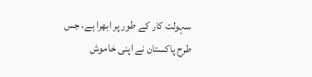سہولت کار کے طور پر ابھرا ہے، جس طرح پاکستان نے اپنی خاموش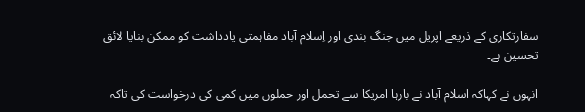سفارتکاری کے ذریعے اپریل میں جنگ بندی اور اِسلام آباد مفاہمتی یادداشت کو ممکن بنایا لائق تحسین ہے۔

انہوں نے کہاکہ اسلام آباد نے بارہا امریکا سے تحمل اور حملوں میں کمی کی درخواست کی تاکہ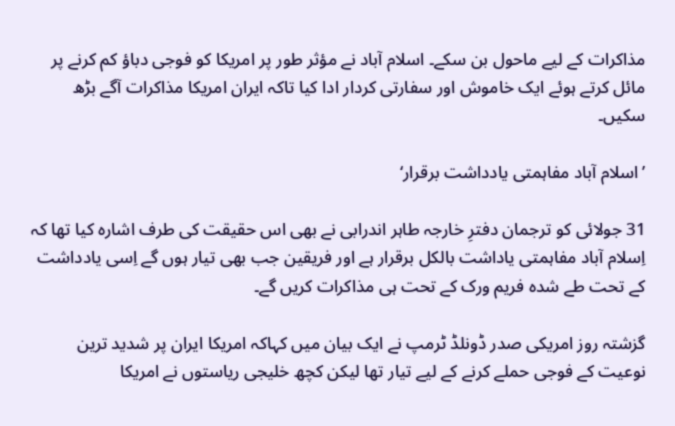مذاکرات کے لیے ماحول بن سکے۔ اسلام آباد نے مؤثر طور پر امریکا کو فوجی دباؤ کم کرنے پر مائل کرتے ہوئے ایک خاموش اور سفارتی کردار ادا کیا تاکہ ایران امریکا مذاکرات آگے بڑھ سکیں۔

’اسلام آباد مفاہمتی یادداشت برقرار‘

31 جولائی کو ترجمان دفترِ خارجہ طاہر اندرابی نے بھی اس حقیقت کی طرف اشارہ کیا تھا کہ اِسلام آباد مفاہمتی یاداشت بالکل برقرار ہے اور فریقین جب بھی تیار ہوں گے اِسی یادداشت کے تحت طے شدہ فریم ورک کے تحت ہی مذاکرات کریں گے۔

گزشتہ روز امریکی صدر ڈونلڈ ٹرمپ نے ایک بیان میں کہاکہ امریکا ایران پر شدید ترین نوعیت کے فوجی حملے کرنے کے لیے تیار تھا لیکن کچھ خلیجی ریاستوں نے امریکا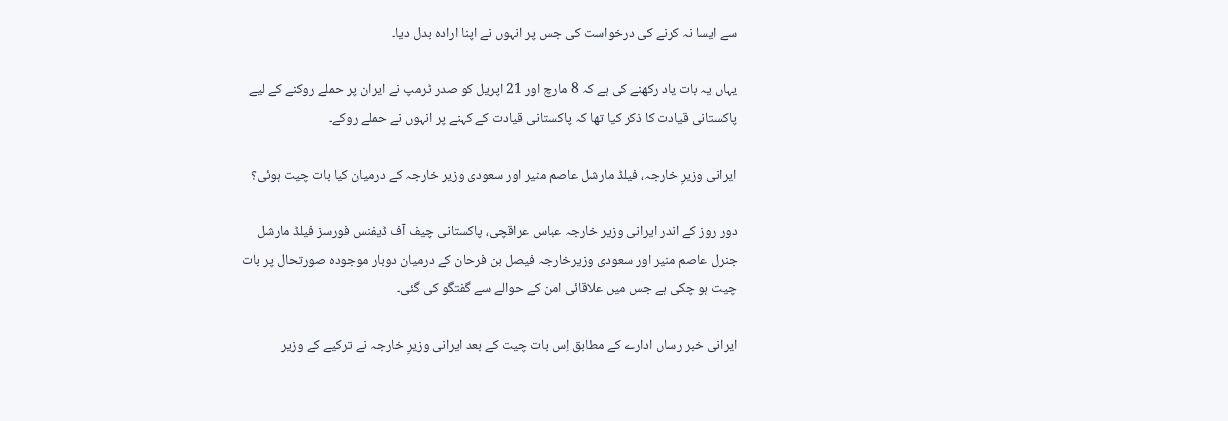سے ایسا نہ کرنے کی درخواست کی جس پر انہوں نے اپنا ارادہ بدل دیا۔

یہاں یہ بات یاد رکھنے کی ہے کہ 8 مارچ اور 21 اپریل کو صدر ٹرمپ نے ایران پر حملے روکنے کے لیے پاکستانی قیادت کا ذکر کیا تھا کہ پاکستانی قیادت کے کہنے پر انہوں نے حملے روکے۔

ایرانی وزیرِ خارجہ، فیلڈ مارشل عاصم منیر اور سعودی وزیر خارجہ کے درمیان کیا بات چیت ہوئی؟

دور روز کے اندر ایرانی وزیر خارجہ عباس عراقچی، پاکستانی چیف آف ڈیفنس فورسز فیلڈ مارشل جنرل عاصم منیر اور سعودی وزیرخارجہ فیصل بن فرحان کے درمیان دوبار موجودہ صورتحال پر بات چیت ہو چکی ہے جس میں علاقائی امن کے حوالے سے گفتگو کی گئی۔

ایرانی خبر رساں ادارے کے مطابق اِس بات چیت کے بعد ایرانی وزیرِ خارجہ نے ترکیے کے وزیر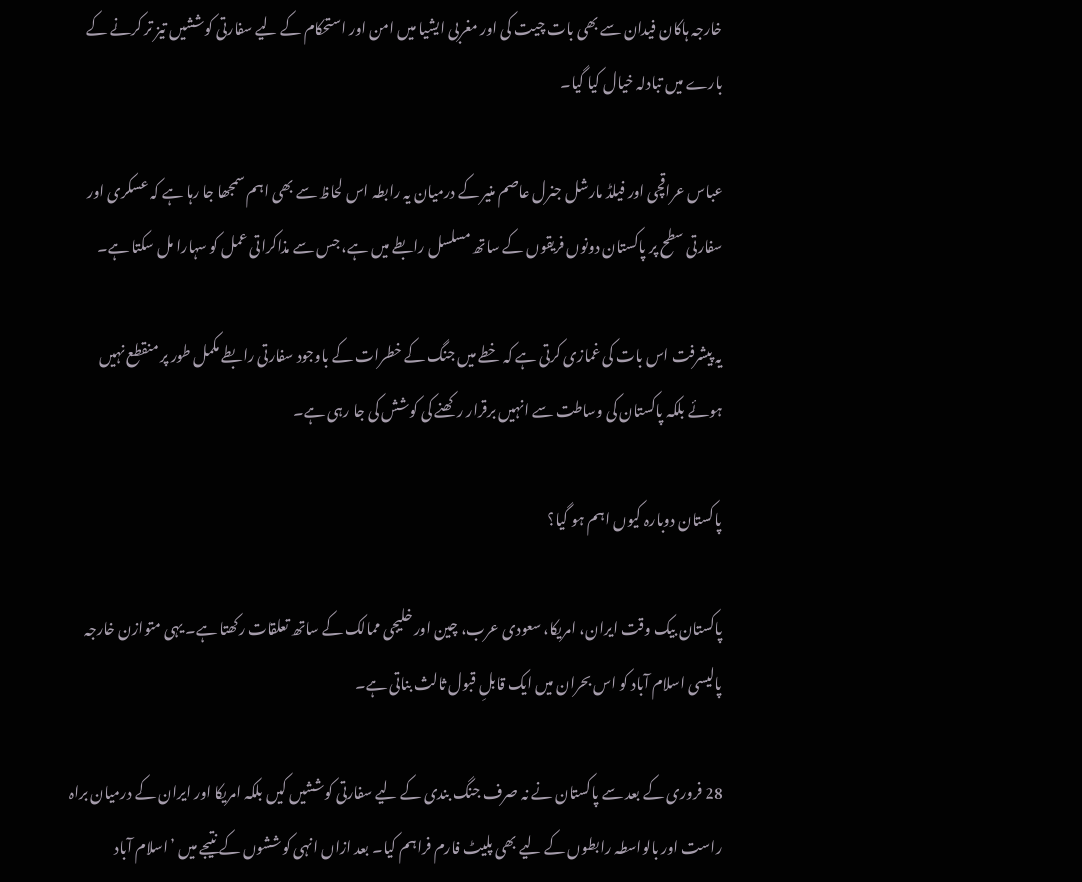خارجہ ہاکان فیدان سے بھی بات چیت کی اور مغربی ایشیا میں امن اور استحکام کے لیے سفارتی کوششیں تیز تر کرنے کے بارے میں تبادلہ خیال کیا گیا۔

عباس عراقچی اور فیلڈ مارشل جنرل عاصم منیر کے درمیان یہ رابطہ اس لحاظ سے بھی اہم سمجھا جا رہا ہے کہ عسکری اور سفارتی سطح پر پاکستان دونوں فریقوں کے ساتھ مسلسل رابطے میں ہے، جس سے مذاکراتی عمل کو سہارا مل سکتا ہے۔

یہ پیشرفت اس بات کی غمازی کرتی ہے کہ خطے میں جنگ کے خطرات کے باوجود سفارتی رابطے مکمل طور پر منقطع نہیں ہوئے بلکہ پاکستان کی وساطت سے انہیں برقرار رکھنے کی کوشش کی جا رہی ہے۔

پاکستان دوبارہ کیوں اہم ہو گیا؟

پاکستان بیک وقت ایران، امریکا، سعودی عرب، چین اور خلیجی ممالک کے ساتھ تعلقات رکھتا ہے۔ یہی متوازن خارجہ پالیسی اسلام آباد کو اس بحران میں ایک قابلِ قبول ثالث بناتی ہے۔

28 فروری کے بعد سے پاکستان نے نہ صرف جنگ بندی کے لیے سفارتی کوششیں کیں بلکہ امریکا اور ایران کے درمیان براہ راست اور بالواسطہ رابطوں کے لیے بھی پلیٹ فارم فراہم کیا۔ بعد ازاں انہی کوششوں کے نتیجے میں ’اسلام آباد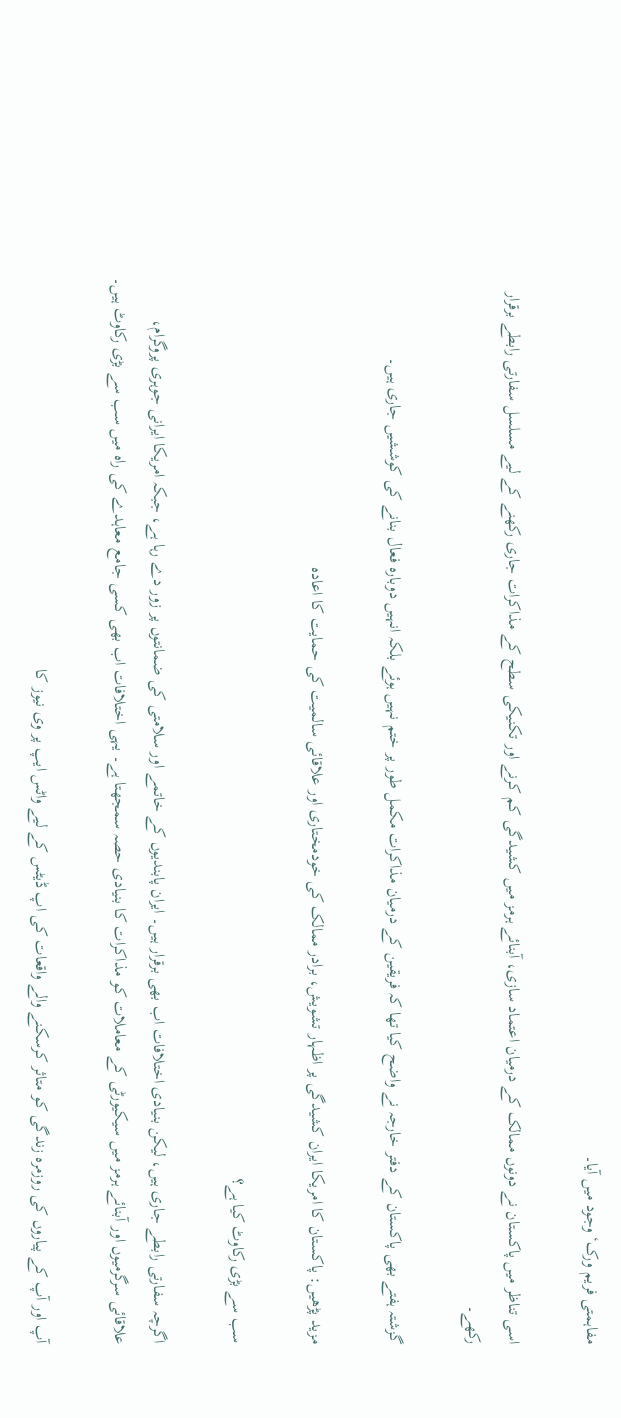مفاہمتی فریم ورک‘ وجود میں آیا۔

اسی تناظر میں پاکستان نے دونوں ممالک کے درمیان اعتماد سازی، آبنائے ہرمز میں کشیدگی کم کرنے اور تکنیکی سطح کے مذاکرات جاری رکھنے کے لیے مسلسل سفارتی رابطے برقرار رکھے۔

گزشتہ ہفتے بھی پاکستان کے دفتر خارجہ نے واضح کیا تھا کہ فریقین کے درمیان مذاکرات مکمل طور پر ختم نہیں ہوئے بلکہ انہیں دوبارہ فعال بنانے کی کوششیں جاری ہیں۔

مزید پڑھیں: پاکستان کا امریکا ایران کشیدگی پر اظہار تشویش، برادر ممالک کی خودمختاری اور علاقائی سالمیت کی حمایت کا اعادہ

سب سے بڑی رکاوٹ کیا ہے؟

اگرچہ سفارتی رابطے جاری ہیں، لیکن بنیادی اختلافات اب بھی برقرار ہیں۔ ایران پابندیوں کے خاتمے اور سلامتی کی ضمانتوں پر زور دے رہا ہے، جبکہ امریکا ایرانی جوہری پروگرام، علاقائی سرگرمیوں اور آبنائے ہرمز میں سیکیورٹی کے معاملات کو مذاکرات کا بنیادی حصہ سمجھتا ہے۔ یہی اختلافات اب بھی کسی جامع معاہدے کی راہ میں سب سے بڑی رکاوٹ ہیں۔

آپ اور آپ کے پیاروں کی روزمرہ زندگی کو متاثر کرسکنے والے واقعات کی اپ ڈیٹس کے لیے واٹس ایپ پر وی نیوز کا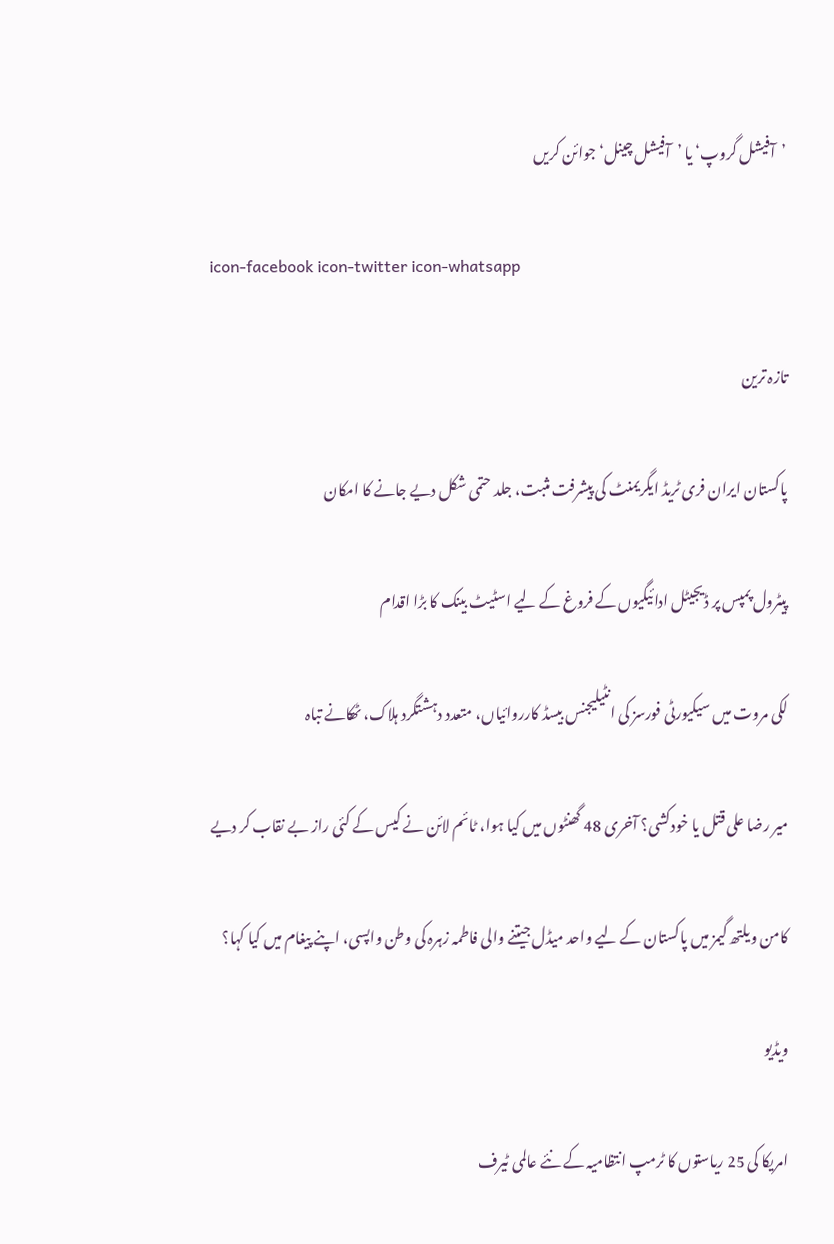’آفیشل گروپ‘ یا ’آفیشل چینل‘ جوائن کریں

icon-facebook icon-twitter icon-whatsapp

تازہ ترین

پاکستان ایران فری ٹریڈ ایگریمنٹ کی پیشرفت مثبت، جلد حتمی شکل دیے جانے کا امکان

پیٹرول پمپس پر ڈیجیٹل ادائیگیوں کے فروغ کے لیے اسٹیٹ بینک کا بڑا اقدام

لکی مروت میں سیکیورٹی فورسز کی انٹیلیجنس بیسڈ کارروائیاں، متعدد دہشتگرد ہلاک، ٹھکانے تباہ

میر رضا علی قتل یا خودکشی؟ آخری 48 گھنٹوں میں کیا ہوا، ٹائم لائن نے کیس کے کئی راز بے نقاب کر دیے

کامن ویلتھ گیمز میں پاکستان کے لیے واحد میڈل جیتنے والی فاطمہ زہرہ کی وطن واپسی، اپنے پیغام میں کیا کہا؟

ویڈیو

امریکا کی 25 ریاستوں کا ٹرمپ انتظامیہ کے نئے عالمی ٹیرف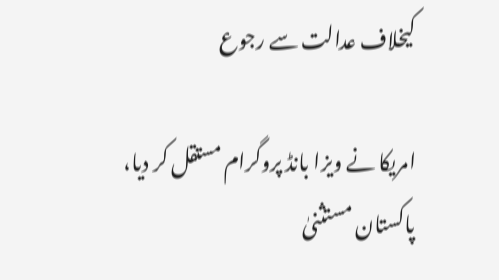کیخلاف عدالت سے رجوع

امریکا نے ویزا بانڈ پروگرام مستقل کر دیا، پاکستان مستثنیٰ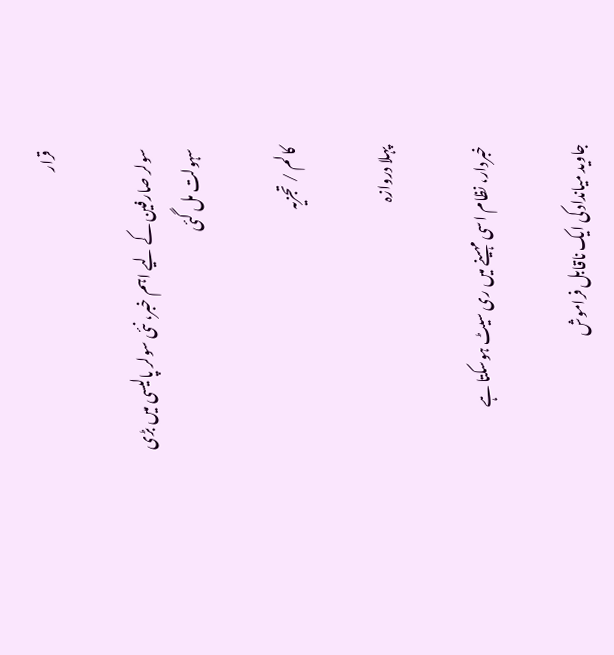قرار

سولر صارفین کے لیے اہم خبر، نئی سولر پالیسی میں بڑی سہولت مل گئی

کالم / تجزیہ

پہلا دروازہ

خبردار، نظام اسی مہینے میں ری سیٹ ہوسکتا ہے

جاوید میانداد کی ایک ناقابل فراموش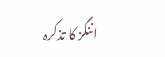اننگز کا تذکرہ